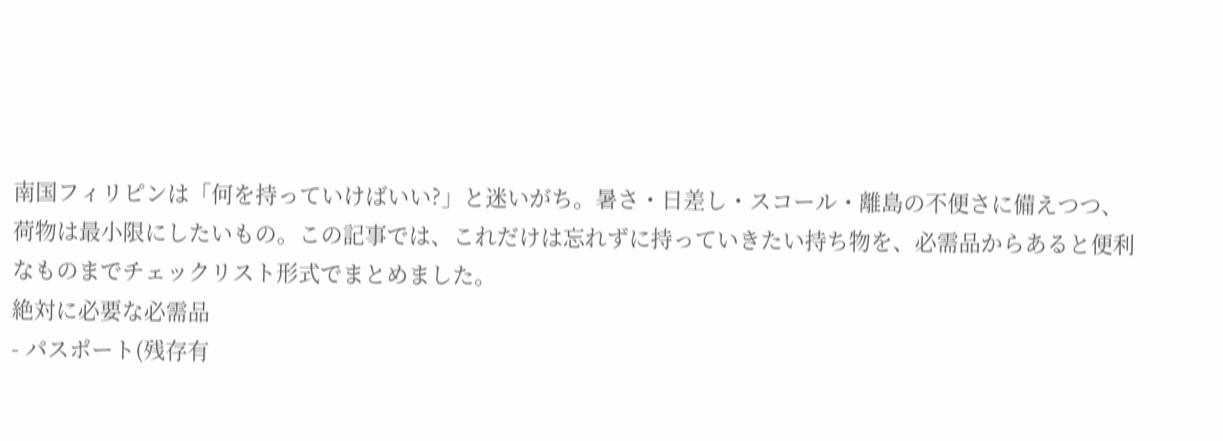南国フィリピンは「何を持っていけばいい?」と迷いがち。暑さ・日差し・スコール・離島の不便さに備えつつ、荷物は最小限にしたいもの。この記事では、これだけは忘れずに持っていきたい持ち物を、必需品からあると便利なものまでチェックリスト形式でまとめました。
絶対に必要な必需品
- パスポート(残存有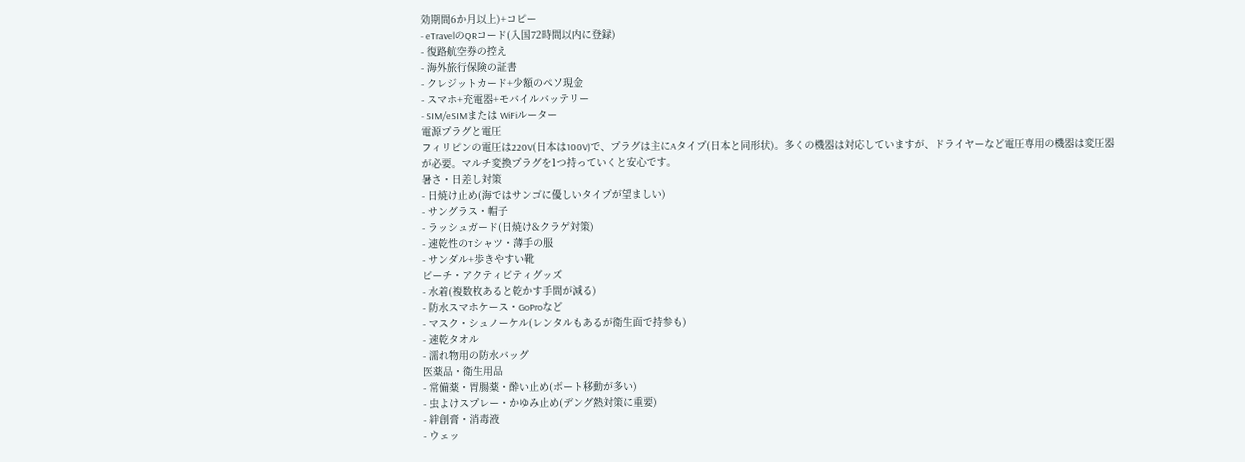効期間6か月以上)+コピー
- eTravelのQRコード(入国72時間以内に登録)
- 復路航空券の控え
- 海外旅行保険の証書
- クレジットカード+少額のペソ現金
- スマホ+充電器+モバイルバッテリー
- SIM/eSIMまたは WiFiルーター
電源プラグと電圧
フィリピンの電圧は220V(日本は100V)で、プラグは主にAタイプ(日本と同形状)。多くの機器は対応していますが、ドライヤーなど電圧専用の機器は変圧器が必要。マルチ変換プラグを1つ持っていくと安心です。
暑さ・日差し対策
- 日焼け止め(海ではサンゴに優しいタイプが望ましい)
- サングラス・帽子
- ラッシュガード(日焼け&クラゲ対策)
- 速乾性のTシャツ・薄手の服
- サンダル+歩きやすい靴
ビーチ・アクティビティグッズ
- 水着(複数枚あると乾かす手間が減る)
- 防水スマホケース・GoProなど
- マスク・シュノーケル(レンタルもあるが衛生面で持参も)
- 速乾タオル
- 濡れ物用の防水バッグ
医薬品・衛生用品
- 常備薬・胃腸薬・酔い止め(ボート移動が多い)
- 虫よけスプレー・かゆみ止め(デング熱対策に重要)
- 絆創膏・消毒液
- ウェッ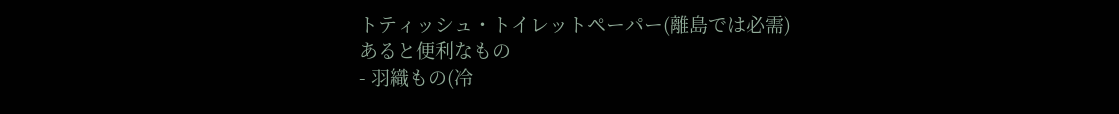トティッシュ・トイレットペーパー(離島では必需)
あると便利なもの
- 羽織もの(冷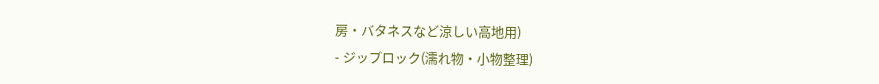房・バタネスなど涼しい高地用)
- ジップロック(濡れ物・小物整理)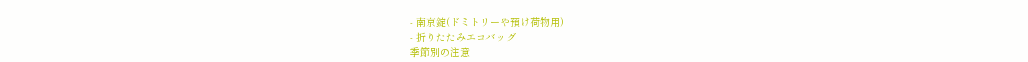- 南京錠(ドミトリーや預け荷物用)
- 折りたたみエコバッグ
季節別の注意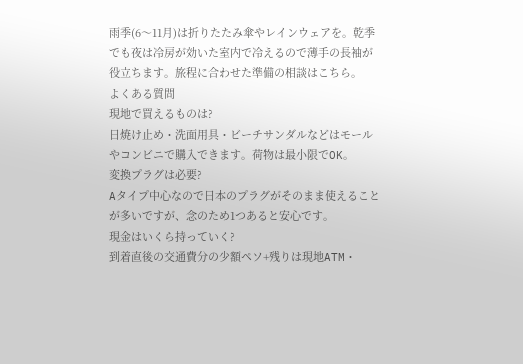雨季(6〜11月)は折りたたみ傘やレインウェアを。乾季でも夜は冷房が効いた室内で冷えるので薄手の長袖が役立ちます。旅程に合わせた準備の相談はこちら。
よくある質問
現地で買えるものは?
日焼け止め・洗面用具・ビーチサンダルなどはモールやコンビニで購入できます。荷物は最小限でOK。
変換プラグは必要?
Aタイプ中心なので日本のプラグがそのまま使えることが多いですが、念のため1つあると安心です。
現金はいくら持っていく?
到着直後の交通費分の少額ペソ+残りは現地ATM・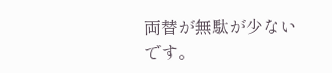両替が無駄が少ないです。